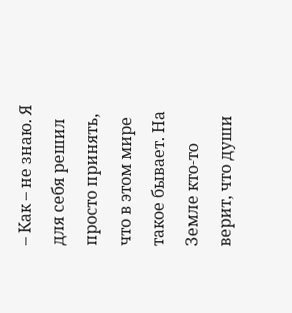– Как – не знаю. Я для себя решил просто принять, что в этом мире такое бывает. На Земле кто-то верит, что души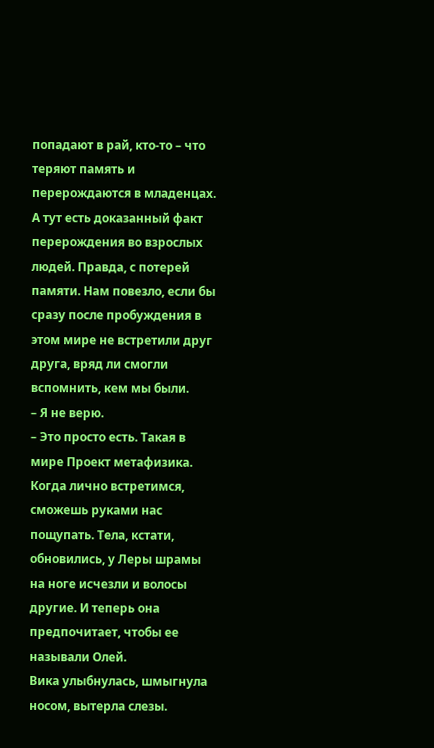попадают в рай, кто-то – что теряют память и перерождаются в младенцах. А тут есть доказанный факт перерождения во взрослых людей. Правда, с потерей памяти. Нам повезло, если бы сразу после пробуждения в этом мире не встретили друг друга, вряд ли смогли вспомнить, кем мы были.
– Я не верю.
– Это просто есть. Такая в мире Проект метафизика. Когда лично встретимся, сможешь руками нас пощупать. Тела, кстати, обновились, у Леры шрамы на ноге исчезли и волосы другие. И теперь она предпочитает, чтобы ее называли Олей.
Вика улыбнулась, шмыгнула носом, вытерла слезы.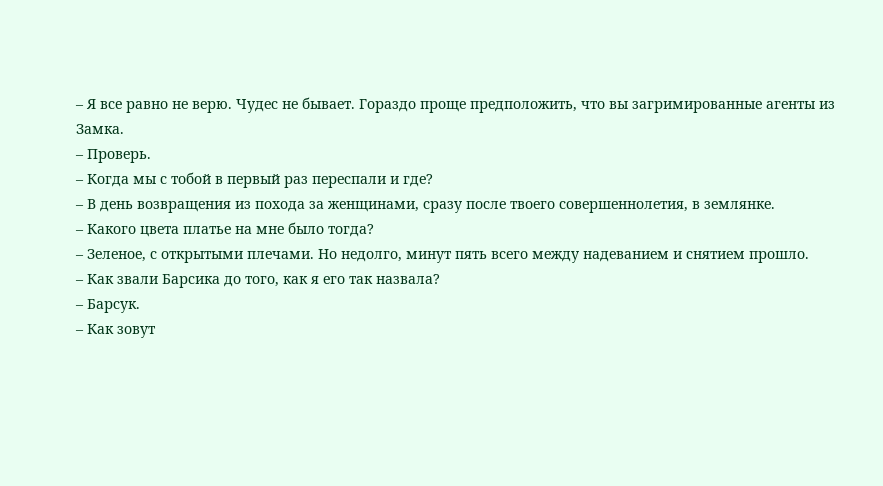– Я все равно не верю. Чудес не бывает. Гораздо проще предположить, что вы загримированные агенты из Замка.
– Проверь.
– Когда мы с тобой в первый раз переспали и где?
– В день возвращения из похода за женщинами, сразу после твоего совершеннолетия, в землянке.
– Какого цвета платье на мне было тогда?
– Зеленое, с открытыми плечами. Но недолго, минут пять всего между надеванием и снятием прошло.
– Как звали Барсика до того, как я его так назвала?
– Барсук.
– Как зовут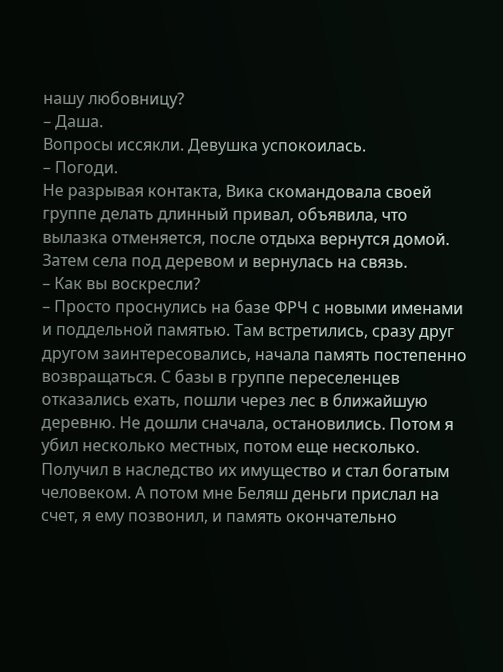нашу любовницу?
– Даша.
Вопросы иссякли. Девушка успокоилась.
– Погоди.
Не разрывая контакта, Вика скомандовала своей группе делать длинный привал, объявила, что вылазка отменяется, после отдыха вернутся домой. Затем села под деревом и вернулась на связь.
– Как вы воскресли?
– Просто проснулись на базе ФРЧ с новыми именами и поддельной памятью. Там встретились, сразу друг другом заинтересовались, начала память постепенно возвращаться. С базы в группе переселенцев отказались ехать, пошли через лес в ближайшую деревню. Не дошли сначала, остановились. Потом я убил несколько местных, потом еще несколько. Получил в наследство их имущество и стал богатым человеком. А потом мне Беляш деньги прислал на счет, я ему позвонил, и память окончательно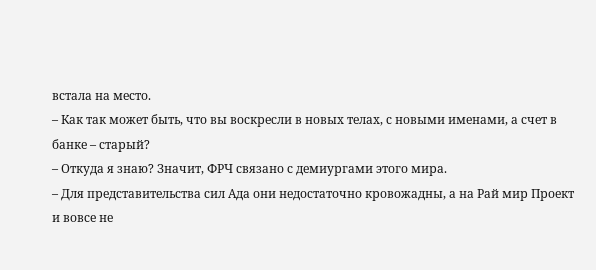встала на место.
– Как так может быть, что вы воскресли в новых телах, с новыми именами, а счет в банке – старый?
– Откуда я знаю? Значит, ФРЧ связано с демиургами этого мира.
– Для представительства сил Ада они недостаточно кровожадны, а на Рай мир Проект и вовсе не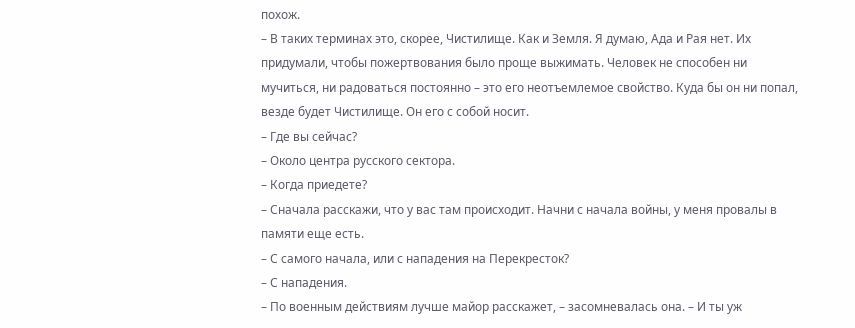похож.
– В таких терминах это, скорее, Чистилище. Как и Земля. Я думаю, Ада и Рая нет. Их придумали, чтобы пожертвования было проще выжимать. Человек не способен ни мучиться, ни радоваться постоянно – это его неотъемлемое свойство. Куда бы он ни попал, везде будет Чистилище. Он его с собой носит.
– Где вы сейчас?
– Около центра русского сектора.
– Когда приедете?
– Сначала расскажи, что у вас там происходит. Начни с начала войны, у меня провалы в памяти еще есть.
– С самого начала, или с нападения на Перекресток?
– С нападения.
– По военным действиям лучше майор расскажет, – засомневалась она. – И ты уж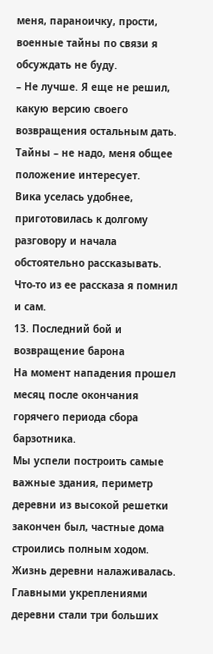меня, параноичку, прости, военные тайны по связи я обсуждать не буду.
– Не лучше. Я еще не решил, какую версию своего возвращения остальным дать. Тайны – не надо, меня общее положение интересует.
Вика уселась удобнее, приготовилась к долгому разговору и начала обстоятельно рассказывать. Что-то из ее рассказа я помнил и сам.
13. Последний бой и возвращение барона
На момент нападения прошел месяц после окончания горячего периода сбора барзотника.
Мы успели построить самые важные здания, периметр деревни из высокой решетки закончен был, частные дома строились полным ходом. Жизнь деревни налаживалась.
Главными укреплениями деревни стали три больших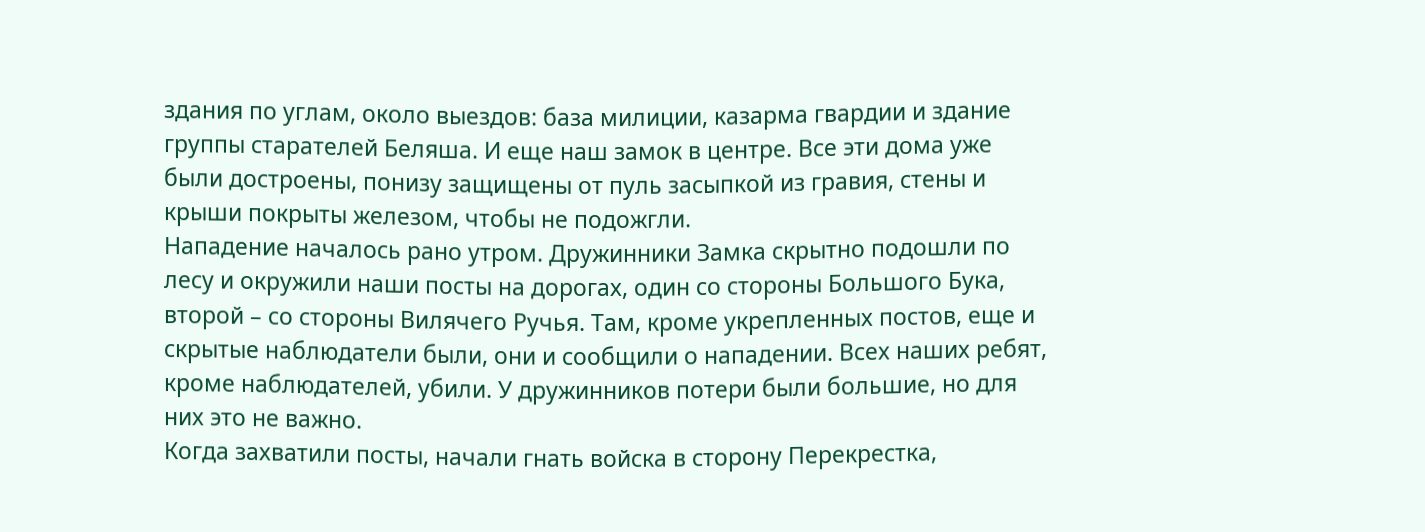здания по углам, около выездов: база милиции, казарма гвардии и здание группы старателей Беляша. И еще наш замок в центре. Все эти дома уже были достроены, понизу защищены от пуль засыпкой из гравия, стены и крыши покрыты железом, чтобы не подожгли.
Нападение началось рано утром. Дружинники Замка скрытно подошли по лесу и окружили наши посты на дорогах, один со стороны Большого Бука, второй – со стороны Вилячего Ручья. Там, кроме укрепленных постов, еще и скрытые наблюдатели были, они и сообщили о нападении. Всех наших ребят, кроме наблюдателей, убили. У дружинников потери были большие, но для них это не важно.
Когда захватили посты, начали гнать войска в сторону Перекрестка,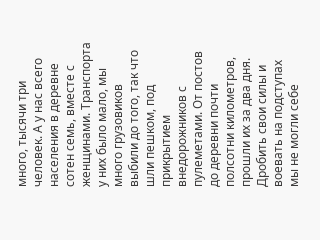много, тысячи три человек. А у нас всего населения в деревне сотен семь, вместе с женщинами. Транспорта у них было мало, мы много грузовиков выбили до того, так что шли пешком, под прикрытием внедорожников с пулеметами. От постов до деревни почти полсотни километров, прошли их за два дня.
Дробить свои силы и воевать на подступах мы не могли себе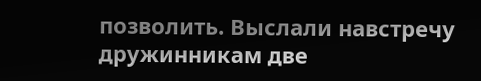позволить. Выслали навстречу дружинникам две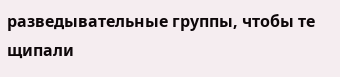разведывательные группы, чтобы те щипали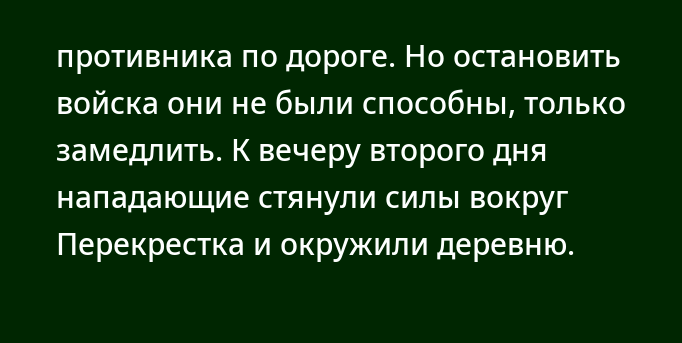противника по дороге. Но остановить войска они не были способны, только замедлить. К вечеру второго дня нападающие стянули силы вокруг Перекрестка и окружили деревню.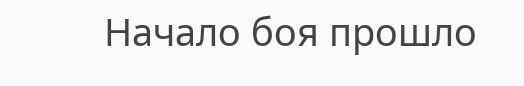Начало боя прошло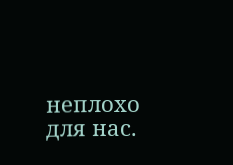неплохо для нас.